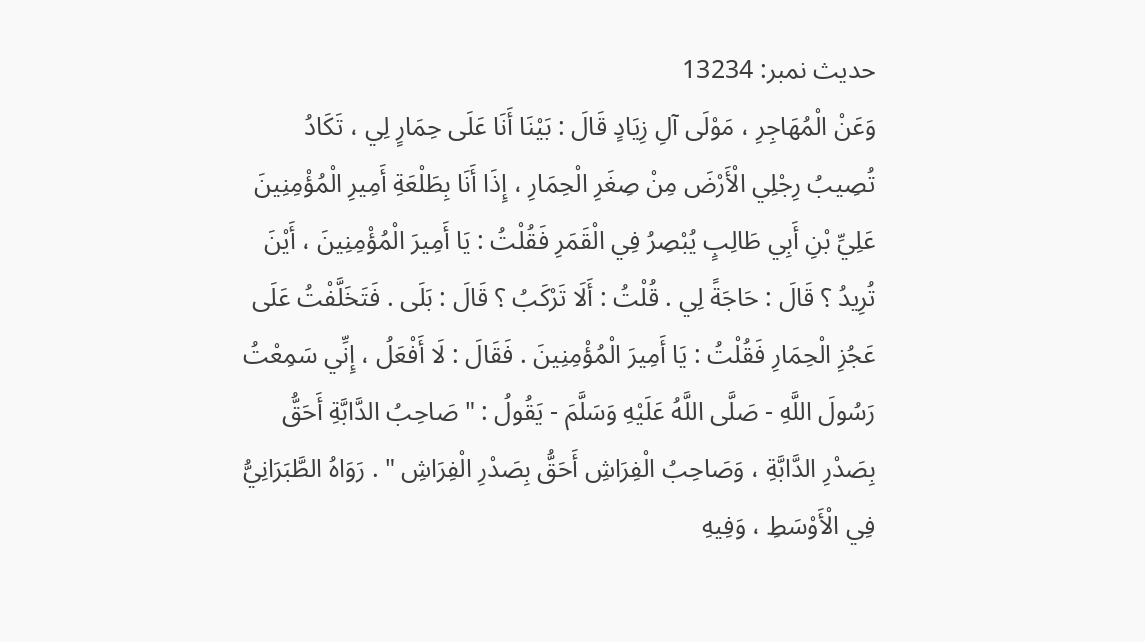حدیث نمبر: 13234
وَعَنْ الْمُهَاجِرِ ، مَوْلَى آلِ زِيَادٍ قَالَ : بَيْنَا أَنَا عَلَى حِمَارٍ لِي ، تَكَادُ تُصِيبُ رِجْلِي الْأَرْضَ مِنْ صِغَرِ الْحِمَارِ ، إِذَا أَنَا بِطَلْعَةِ أَمِيرِ الْمُؤْمِنِينَ عَلِيِّ بْنِ أَبِي طَالِبٍ يُبْصِرُ فِي الْقَمَرِ فَقُلْتُ : يَا أَمِيرَ الْمُؤْمِنِينَ ، أَيْنَ تُرِيدُ ؟ قَالَ : حَاجَةً لِي . قُلْتُ : أَلَا تَرْكَبُ ؟ قَالَ : بَلَى . فَتَخَلَّفْتُ عَلَى عَجُزِ الْحِمَارِ فَقُلْتُ : يَا أَمِيرَ الْمُؤْمِنِينَ . فَقَالَ : لَا أَفْعَلُ ، إِنِّي سَمِعْتُ رَسُولَ اللَّهِ - صَلَّى اللَّهُ عَلَيْهِ وَسَلَّمَ - يَقُولُ : " صَاحِبُ الدَّابَّةِ أَحَقُّ بِصَدْرِ الدَّابَّةِ ، وَصَاحِبُ الْفِرَاشِ أَحَقُّ بِصَدْرِ الْفِرَاشِ " . رَوَاهُ الطَّبَرَانِيُّ فِي الْأَوْسَطِ ، وَفِيهِ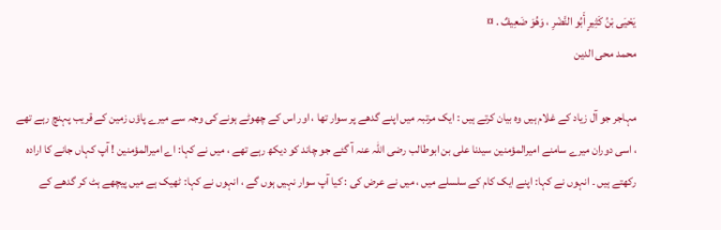يَحْيَى بْنُ كَثِيرٍ أَبُو النَّضْرِ ، وَهُوَ ضَعِيفٌ . ¤
محمد محی الدین

مہاجر جو آل زیاد کے غلام ہیں وہ بیان کرتے ہیں : ایک مرتبہ میں اپنے گدھے پر سوار تھا ، اور اس کے چھوٹے ہونے کی وجہ سے میرے پاؤں زمین کے قریب پہنچ رہے تھے ، اسی دوران میرے سامنے امیرالمؤمنین سیدنا علی بن ابوطالب رضی اللہ عنہ آ گئے جو چاند کو دیکھ رہے تھے ، میں نے کہا: اے امیرالمؤمنین ! آپ کہاں جانے کا ارادہ رکھتے ہیں ۔ انہوں نے کہا: اپنے ایک کام کے سلسلے میں ، میں نے عرض کی : کیا آپ سوار نہیں ہوں گے ، انہوں نے کہا: ٹھیک ہے میں پیچھے ہٹ کر گدھے کے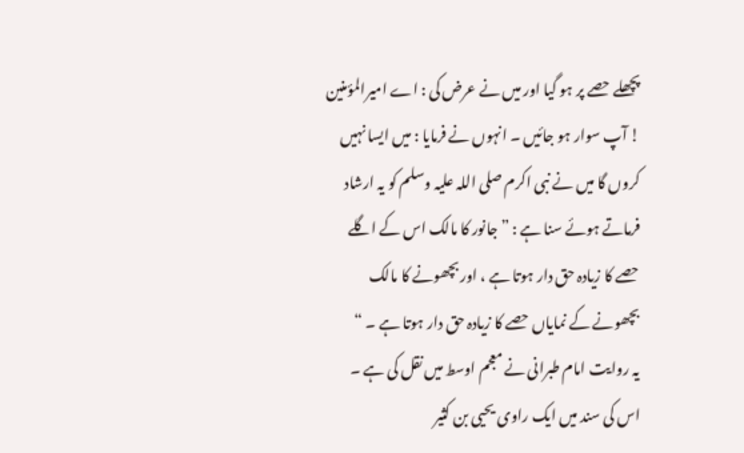پچھلے حصے پر ہو گیا اور میں نے عرض کی : اے امیرالمؤمنین ! آپ سوار ہو جائیں ۔ انہوں نے فرمایا : میں ایسا نہیں کروں گا میں نے نبی اکرم صلی اللہ علیہ وسلم کو یہ ارشاد فرماتے ہوئے سنا ہے : ” جانور کا مالک اس کے اگلے حصے کا زیادہ حق دار ہوتا ہے ، اور بچھونے کا مالک بچھونے کے نمایاں حصے کا زیادہ حق دار ہوتا ہے ۔ “
یہ روایت امام طبرانی نے معجم اوسط میں نقل کی ہے ۔ اس کی سند میں ایک راوی یحیی بن کثیر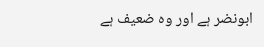ابونضر ہے اور وہ ضعیف ہے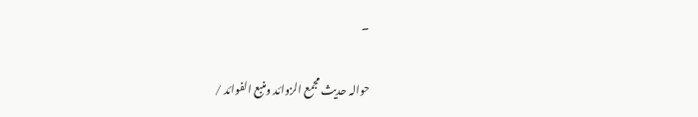۔

حوالہ حدیث مجمع الزوائد ومنبع الفوائد /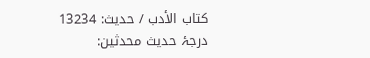كتاب الأدب / حدیث: 13234
درجۂ حدیث محدثین: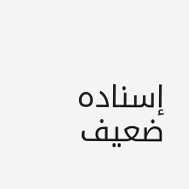إسنادہ ضعیف